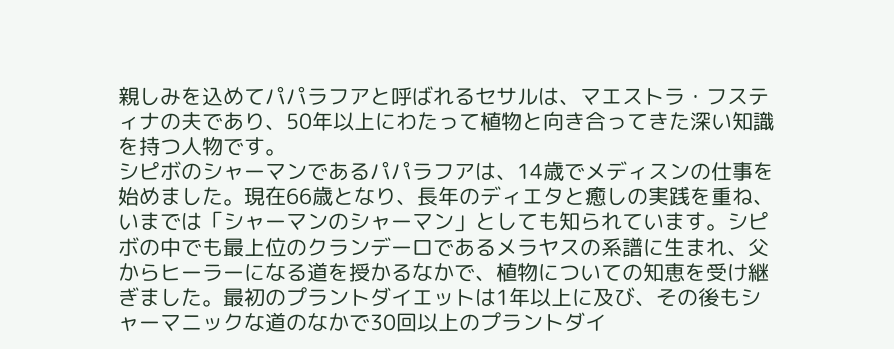親しみを込めてパパラフアと呼ばれるセサルは、マエストラ・フスティナの夫であり、50年以上にわたって植物と向き合ってきた深い知識を持つ人物です。
シピボのシャーマンであるパパラフアは、14歳でメディスンの仕事を始めました。現在66歳となり、長年のディエタと癒しの実践を重ね、いまでは「シャーマンのシャーマン」としても知られています。シピボの中でも最上位のクランデーロであるメラヤスの系譜に生まれ、父からヒーラーになる道を授かるなかで、植物についての知恵を受け継ぎました。最初のプラントダイエットは1年以上に及び、その後もシャーマニックな道のなかで30回以上のプラントダイ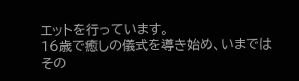エットを行っています。
16歳で癒しの儀式を導き始め、いまではその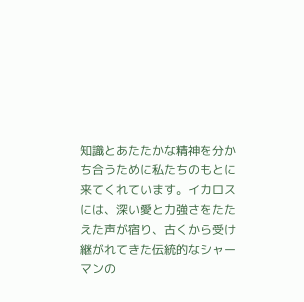知識とあたたかな精神を分かち合うために私たちのもとに来てくれています。イカロスには、深い愛と力強さをたたえた声が宿り、古くから受け継がれてきた伝統的なシャーマンの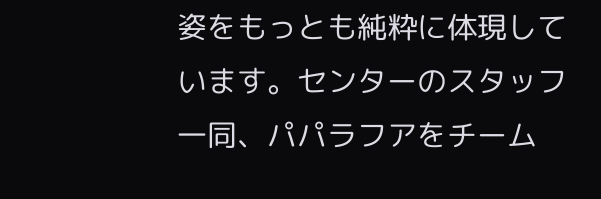姿をもっとも純粋に体現しています。センターのスタッフ一同、パパラフアをチーム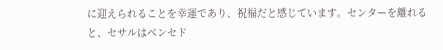に迎えられることを幸運であり、祝福だと感じています。センターを離れると、セサルはベンセド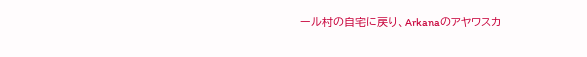ール村の自宅に戻り、Arkanaのアヤワスカ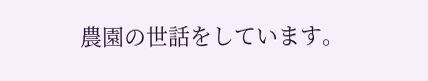農園の世話をしています。